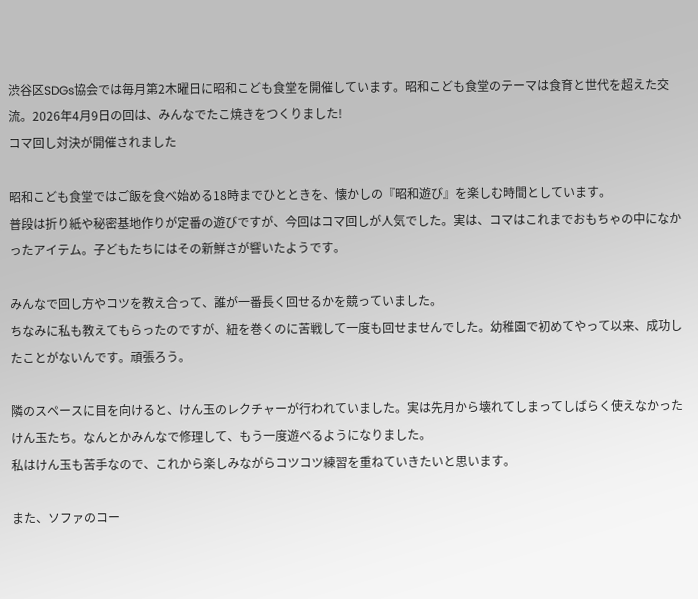渋谷区SDGs協会では毎月第2木曜日に昭和こども食堂を開催しています。昭和こども食堂のテーマは食育と世代を超えた交流。2026年4月9日の回は、みんなでたこ焼きをつくりました!
コマ回し対決が開催されました

昭和こども食堂ではご飯を食べ始める18時までひとときを、懐かしの『昭和遊び』を楽しむ時間としています。
普段は折り紙や秘密基地作りが定番の遊びですが、今回はコマ回しが人気でした。実は、コマはこれまでおもちゃの中になかったアイテム。子どもたちにはその新鮮さが響いたようです。

みんなで回し方やコツを教え合って、誰が一番長く回せるかを競っていました。
ちなみに私も教えてもらったのですが、紐を巻くのに苦戦して一度も回せませんでした。幼稚園で初めてやって以来、成功したことがないんです。頑張ろう。

隣のスペースに目を向けると、けん玉のレクチャーが行われていました。実は先月から壊れてしまってしばらく使えなかったけん玉たち。なんとかみんなで修理して、もう一度遊べるようになりました。
私はけん玉も苦手なので、これから楽しみながらコツコツ練習を重ねていきたいと思います。

また、ソファのコー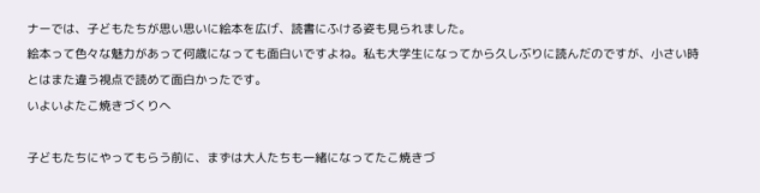ナーでは、子どもたちが思い思いに絵本を広げ、読書にふける姿も見られました。
絵本って色々な魅力があって何歳になっても面白いですよね。私も大学生になってから久しぶりに読んだのですが、小さい時とはまた違う視点で読めて面白かったです。
いよいよたこ焼きづくりへ

子どもたちにやってもらう前に、まずは大人たちも一緒になってたこ焼きづ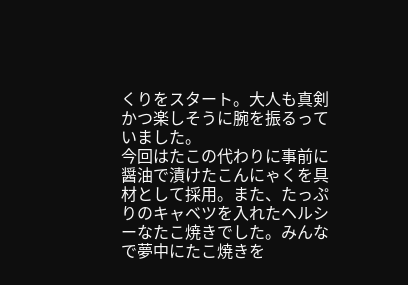くりをスタート。大人も真剣かつ楽しそうに腕を振るっていました。
今回はたこの代わりに事前に醤油で漬けたこんにゃくを具材として採用。また、たっぷりのキャベツを入れたヘルシーなたこ焼きでした。みんなで夢中にたこ焼きを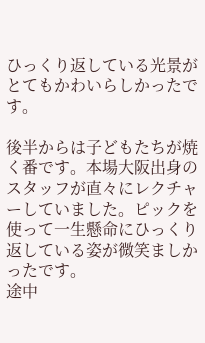ひっくり返している光景がとてもかわいらしかったです。

後半からは子どもたちが焼く番です。本場大阪出身のスタッフが直々にレクチャーしていました。ピックを使って一生懸命にひっくり返している姿が微笑ましかったです。
途中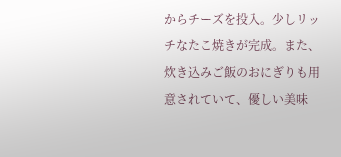からチーズを投入。少しリッチなたこ焼きが完成。また、炊き込みご飯のおにぎりも用意されていて、優しい美味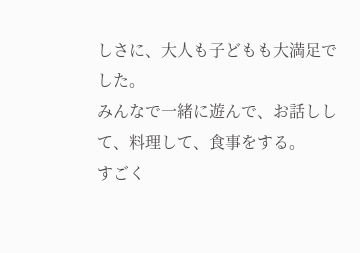しさに、大人も子どもも大満足でした。
みんなで一緒に遊んで、お話しして、料理して、食事をする。
すごく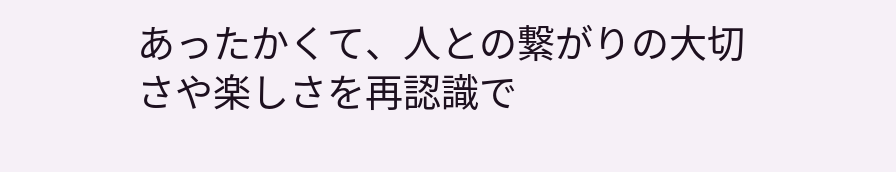あったかくて、人との繋がりの大切さや楽しさを再認識で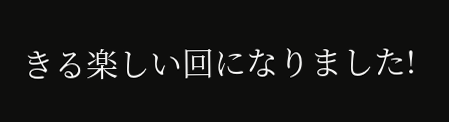きる楽しい回になりました!